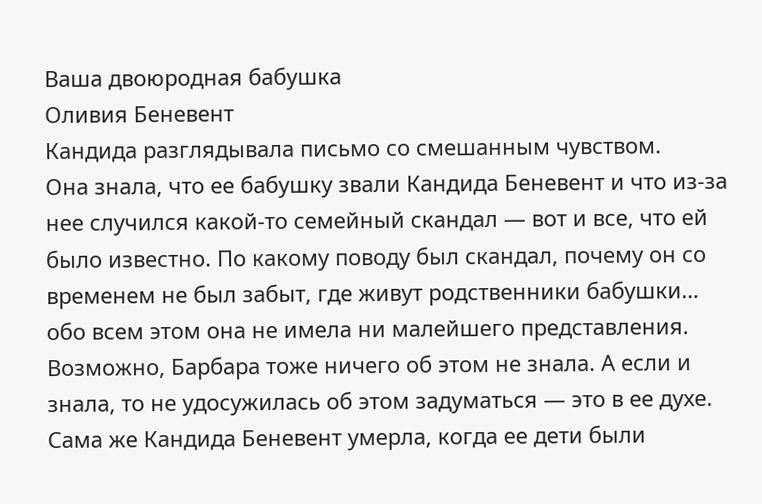Ваша двоюродная бабушка
Оливия Беневент
Кандида разглядывала письмо со смешанным чувством.
Она знала, что ее бабушку звали Кандида Беневент и что из-за нее случился какой-то семейный скандал — вот и все, что ей было известно. По какому поводу был скандал, почему он со временем не был забыт, где живут родственники бабушки… обо всем этом она не имела ни малейшего представления. Возможно, Барбара тоже ничего об этом не знала. А если и знала, то не удосужилась об этом задуматься — это в ее духе. Сама же Кандида Беневент умерла, когда ее дети были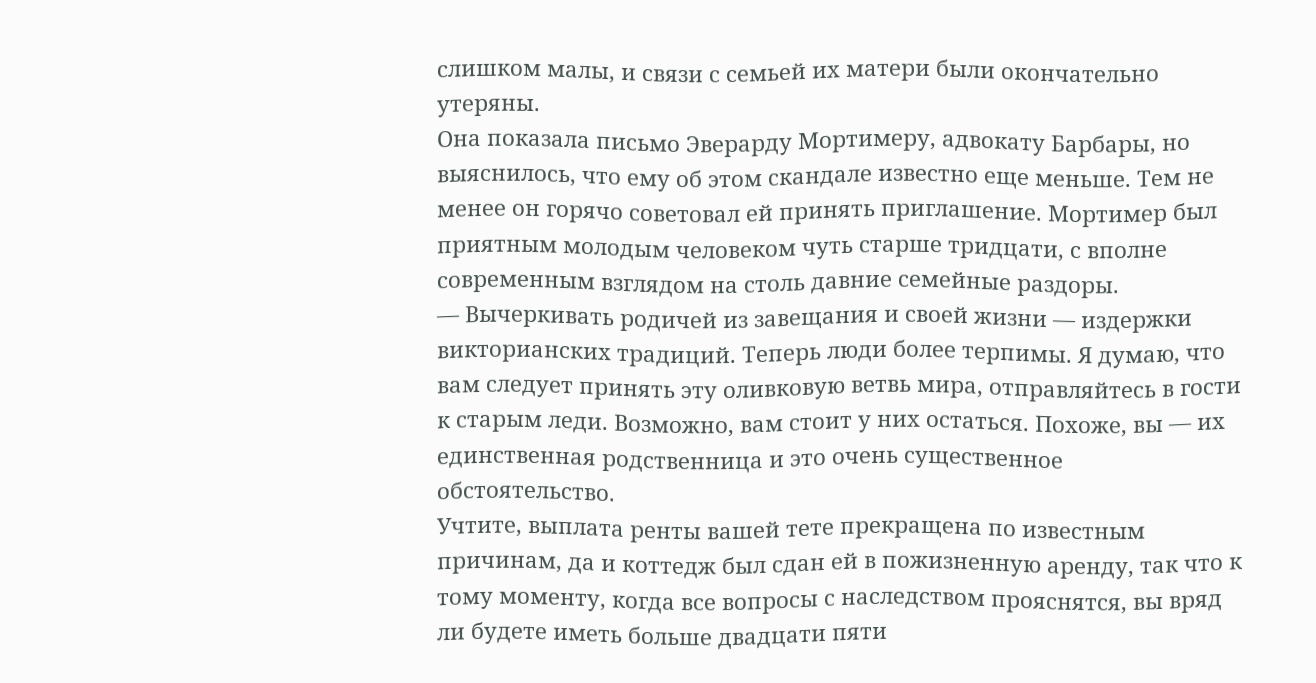слишком малы, и связи с семьей их матери были окончательно утеряны.
Она показала письмо Эверарду Мортимеру, адвокату Барбары, но выяснилось, что ему об этом скандале известно еще меньше. Тем не менее он горячо советовал ей принять приглашение. Мортимер был приятным молодым человеком чуть старше тридцати, с вполне современным взглядом на столь давние семейные раздоры.
— Вычеркивать родичей из завещания и своей жизни — издержки викторианских традиций. Теперь люди более терпимы. Я думаю, что вам следует принять эту оливковую ветвь мира, отправляйтесь в гости к старым леди. Возможно, вам стоит у них остаться. Похоже, вы — их единственная родственница и это очень существенное обстоятельство.
Учтите, выплата ренты вашей тете прекращена по известным причинам, да и коттедж был сдан ей в пожизненную аренду, так что к тому моменту, когда все вопросы с наследством прояснятся, вы вряд ли будете иметь больше двадцати пяти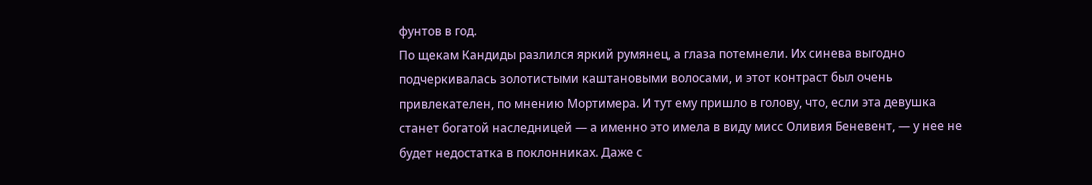фунтов в год.
По щекам Кандиды разлился яркий румянец, а глаза потемнели. Их синева выгодно подчеркивалась золотистыми каштановыми волосами, и этот контраст был очень привлекателен, по мнению Мортимера. И тут ему пришло в голову, что, если эта девушка станет богатой наследницей — а именно это имела в виду мисс Оливия Беневент, — у нее не будет недостатка в поклонниках. Даже с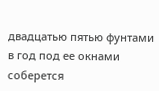двадцатью пятью фунтами в год под ее окнами соберется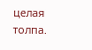целая толпа.